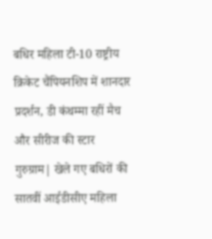बधिर महिला टी-10 राष्ट्रीय क्रिकेट चैंपियनशिप में शानदार प्रदर्शन, डी कंथम्मा रहीं मैच और सीरीज की स्टार
गुरुग्राम| खेले गए बधिरों की सातवीं आईडीसीए महिला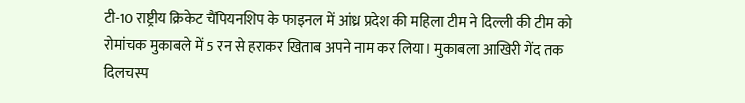टी-10 राष्ट्रीय क्रिकेट चैंपियनशिप के फाइनल में आंध्र प्रदेश की महिला टीम ने दिल्ली की टीम को रोमांचक मुकाबले में 5 रन से हराकर खिताब अपने नाम कर लिया। मुकाबला आखिरी गेंद तक दिलचस्प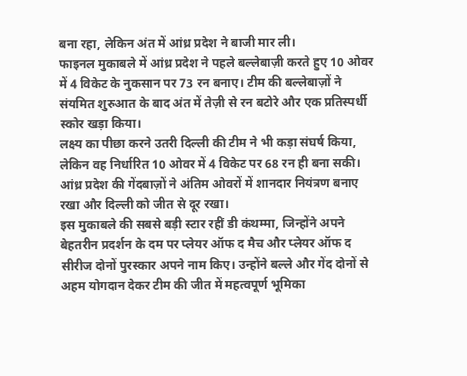बना रहा, लेकिन अंत में आंध्र प्रदेश ने बाजी मार ली।
फाइनल मुकाबले में आंध्र प्रदेश ने पहले बल्लेबाज़ी करते हुए 10 ओवर में 4 विकेट के नुकसान पर 73 रन बनाए। टीम की बल्लेबाज़ों ने संयमित शुरुआत के बाद अंत में तेज़ी से रन बटोरे और एक प्रतिस्पर्धी स्कोर खड़ा किया।
लक्ष्य का पीछा करने उतरी दिल्ली की टीम ने भी कड़ा संघर्ष किया, लेकिन वह निर्धारित 10 ओवर में 4 विकेट पर 68 रन ही बना सकी। आंध्र प्रदेश की गेंदबाज़ों ने अंतिम ओवरों में शानदार नियंत्रण बनाए रखा और दिल्ली को जीत से दूर रखा।
इस मुकाबले की सबसे बड़ी स्टार रहीं डी कंथम्मा, जिन्होंने अपने बेहतरीन प्रदर्शन के दम पर प्लेयर ऑफ द मैच और प्लेयर ऑफ द सीरीज दोनों पुरस्कार अपने नाम किए। उन्होंने बल्ले और गेंद दोनों से अहम योगदान देकर टीम की जीत में महत्वपूर्ण भूमिका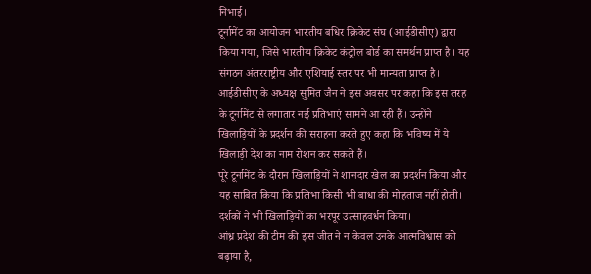निभाई।
टूर्नामेंट का आयोजन भारतीय बधिर क्रिकेट संघ (आईडीसीए) द्वारा किया गया, जिसे भारतीय क्रिकेट कंट्रोल बोर्ड का समर्थन प्राप्त है। यह संगठन अंतरराष्ट्रीय और एशियाई स्तर पर भी मान्यता प्राप्त है।
आईडीसीए के अध्यक्ष सुमित जैन ने इस अवसर पर कहा कि इस तरह के टूर्नामेंट से लगातार नई प्रतिभाएं सामने आ रही हैं। उन्होंने खिलाड़ियों के प्रदर्शन की सराहना करते हुए कहा कि भविष्य में ये खिलाड़ी देश का नाम रोशन कर सकते हैं।
पूरे टूर्नामेंट के दौरान खिलाड़ियों ने शानदार खेल का प्रदर्शन किया और यह साबित किया कि प्रतिभा किसी भी बाधा की मोहताज नहीं होती। दर्शकों ने भी खिलाड़ियों का भरपूर उत्साहवर्धन किया।
आंध्र प्रदेश की टीम की इस जीत ने न केवल उनके आत्मविश्वास को बढ़ाया है,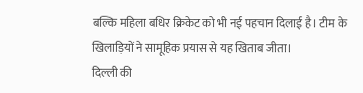बल्कि महिला बधिर क्रिकेट को भी नई पहचान दिलाई है। टीम के खिलाड़ियों ने सामूहिक प्रयास से यह खिताब जीता।
दिल्ली की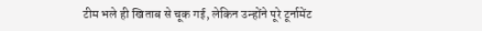टीम भले ही खिताब से चूक गई, लेकिन उन्होंने पूरे टूर्नामेंट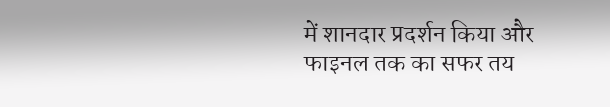में शानदार प्रदर्शन किया और फाइनल तक का सफर तय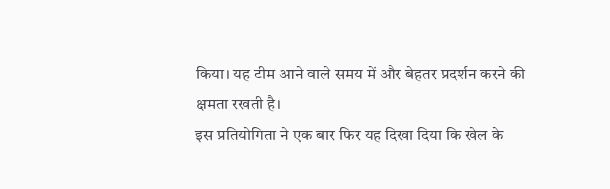किया। यह टीम आने वाले समय में और बेहतर प्रदर्शन करने की क्षमता रखती है।
इस प्रतियोगिता ने एक बार फिर यह दिखा दिया कि खेल के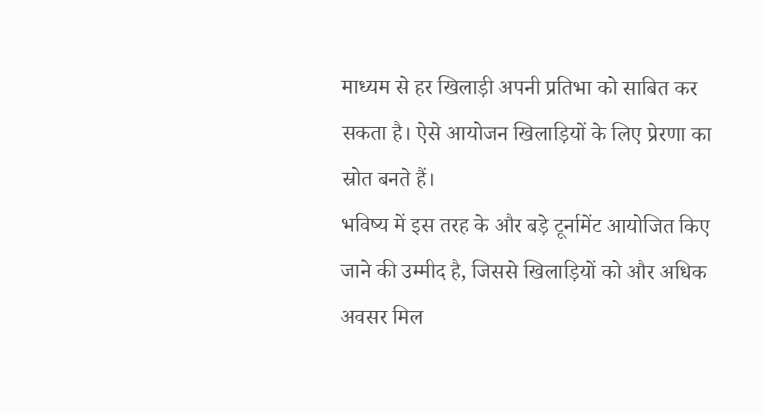माध्यम से हर खिलाड़ी अपनी प्रतिभा को साबित कर सकता है। ऐसे आयोजन खिलाड़ियों के लिए प्रेरणा का स्रोत बनते हैं।
भविष्य में इस तरह के और बड़े टूर्नामेंट आयोजित किए जाने की उम्मीद है, जिससे खिलाड़ियों को और अधिक अवसर मिल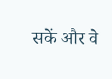सकें और वे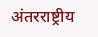अंतरराष्ट्रीय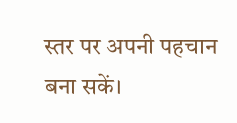स्तर पर अपनी पहचान बना सकें।